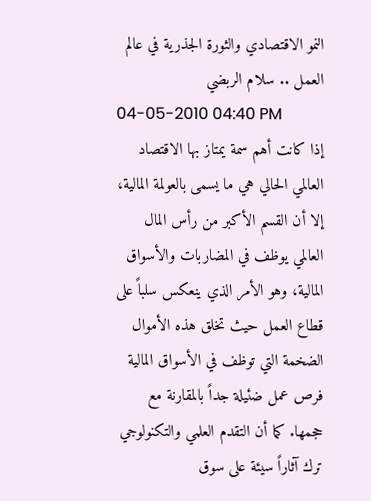النمو الاقتصادي والثورة الجذرية في عالم العمل .. سلام الربضي
04-05-2010 04:40 PM
إذا كانت أهم سمة يمتاز بها الاقتصاد العالمي الحالي هي ما يسمى بالعولمة المالية، إلا أن القسم الأكبر من رأس المال العالمي يوظف في المضاربات والأسواق المالية، وهو الأمر الذي ينعكس سلباً على قطاع العمل حيث تخلق هذه الأموال الضخمة التي توظف في الأسواق المالية فرص عمل ضئيلة جداً بالمقارنة مع حجمها. كما أن التقدم العلمي والتكنولوجي ترك آثاراً سيئة على سوق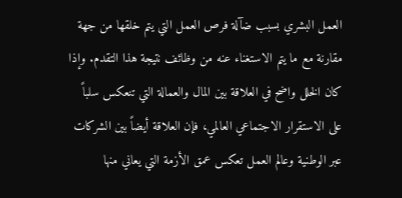العمل البشري بسبب ضآلة فرص العمل التي يتم خلقها من جهة مقارنة مع ما يتم الاستغناء عنه من وظائف نتيجة هذا التقدم. وإذا كان الخلل واضح في العلاقة بين المال والعمالة التي تنعكس سلباً على الاستقرار الاجتماعي العالمي، فإن العلاقة أيضاً بين الشركات عبر الوطنية وعالم العمل تعكس عمق الأزمة التي يعاني منها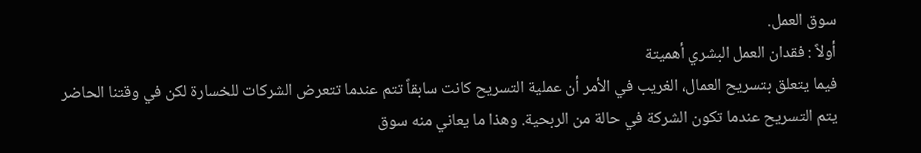سوق العمل.
أولاً : فقدان العمل البشري أهميتة
فيما يتعلق بتسريح العمال، الغريب في الأمر أن عملية التسريح كانت سابقاً تتم عندما تتعرض الشركات للخسارة لكن في وقتنا الحاضر يتم التسريح عندما تكون الشركة في حالة من الربحية. وهذا ما يعاني منه سوق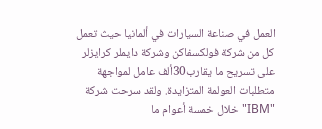العمل في صناعة السيارات في ألمانيا حيث تعمل كل من شركة فولكسفاكن وشركة دايملر كرايزلر على تسريح ما يقارب30ألف عامل لمواجهة متطلبات العولمة المتزايدة. ولقد سرحت شركة "IBM" خلال خمسة أعوام ما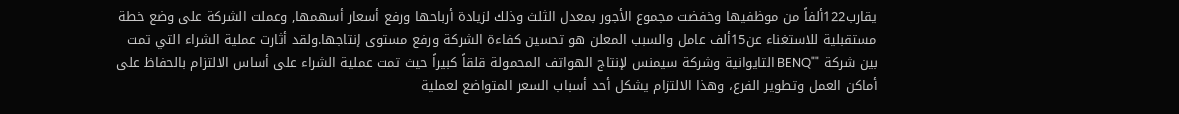يقارب122ألفاً من موظفيها وخفضت مجموع الأجور بمعدل الثلث وذلك لزيادة أرباحها ورفع أسعار أسهمها, وعملت الشركة على وضع خطة مستقبلية للاستغناء عن15ألف عامل والسبب المعلن هو تحسين كفاءة الشركة ورفع مستوى إنتاجها.ولقد أثارت عملية الشراء التي تمت بين شركة ""BENQ التايوانية وشركة سيمنس لإنتاج الهواتف المحمولة قلقاً كبيراً حيث تمت عملية الشراء على أساس الالتزام بالحفاظ على أماكن العمل وتطوير الفرع، وهذا الالتزام يشكل أحد أسباب السعر المتواضع لعملية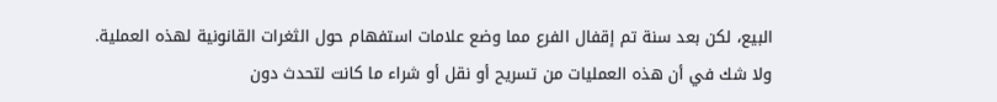البيع، لكن بعد سنة تم إقفال الفرع مما وضع علامات استفهام حول الثغرات القانونية لهذه العملية.
ولا شك في أن هذه العمليات من تسريح أو نقل أو شراء ما كانت لتحدث دون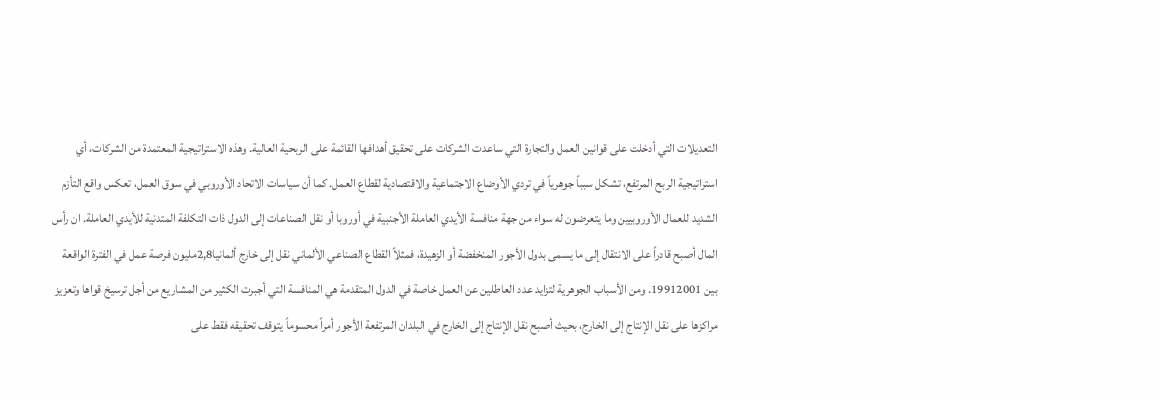التعديلات التي أدخلت على قوانين العمل والتجارة التي ساعدت الشركات على تحقيق أهدافها القائمة على الربحية العالية. وهذه الاستراتيجية المعتمدة من الشركات، أي استراتيجية الربح المرتفع، تشكل سبباً جوهرياً في تردي الأوضاع الاجتماعية والاقتصادية لقطاع العمل. كما أن سياسات الاتحاد الأوروبي في سوق العمل، تعكس واقع التأزم الشديد للعمال الأوروبيين وما يتعرضون له سواء من جهة منافسة الأيدي العاملة الأجنبية في أوروبا أو نقل الصناعات إلى الدول ذات التكلفة المتدنية للأيدي العاملة. ان رأس المال أصبح قادراً على الانتقال إلى ما يسمى بدول الأجور المنخفضة أو الزهيدة، فمثلاً القطاع الصناعي الألماني نقل إلى خارج ألمانيا2,8مليون فرصة عمل في الفترة الواقعة بين 19912001. ومن الأسباب الجوهرية لتزايد عدد العاطلين عن العمل خاصة في الدول المتقدمة هي المنافسة التي أجبرت الكثير من المشاريع من أجل ترسيخ قواها وتعزيز مراكزها على نقل الإنتاج إلى الخارج، بحيث أصبح نقل الإنتاج إلى الخارج في البلدان المرتفعة الأجور أمراً محسوماً يتوقف تحقيقه فقط على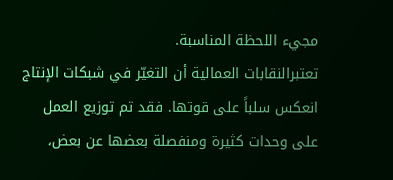مجيء اللحظة المناسبة.
تعتبرالنقابات العمالية أن التغيّر في شبكات الإنتاج انعكس سلباً على قوتها. فقد تم توزيع العمل على وحدات كثيرة ومنفصلة بعضها عن بعض،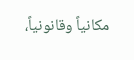مكانياً وقانونياً،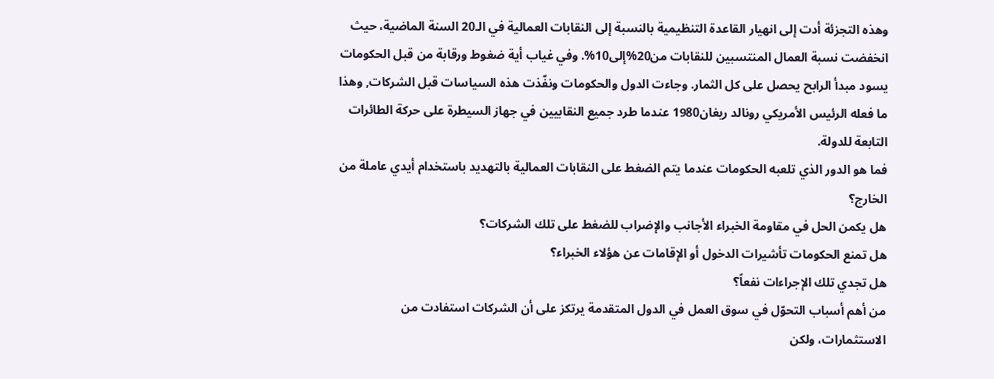وهذه التجزئة أدت إلى انهيار القاعدة التنظيمية بالنسبة إلى النقابات العمالية في الـ20 السنة الماضية، حيث انخفضت نسبة العمال المنتسبين للنقابات من20%إلى10%. وفي غياب أية ضغوط ورقابة من قبل الحكومات يسود مبدأ الرابح يحصل على كل الثمار. وجاءت الدول والحكومات ونفّذت هذه السياسات قبل الشركات, وهذا ما فعله الرئيس الأمريكي رونالد ريغان1980 عندما طرد جميع النقابيين في جهاز السيطرة على حركة الطائرات التابعة للدولة.
فما هو الدور الذي تلعبه الحكومات عندما يتم الضغط على النقابات العمالية بالتهديد باستخدام أيدي عاملة من الخارج؟
هل يكمن الحل في مقاومة الخبراء الأجانب والإضراب للضغط على تلك الشركات؟
هل تمنع الحكومات تأشيرات الدخول أو الإقامات عن هؤلاء الخبراء؟
هل تجدي تلك الإجراءات نفعاً؟
من أهم أسباب التحوّل في سوق العمل في الدول المتقدمة يرتكز على أن الشركات استفادت من الاستثمارات، ولكن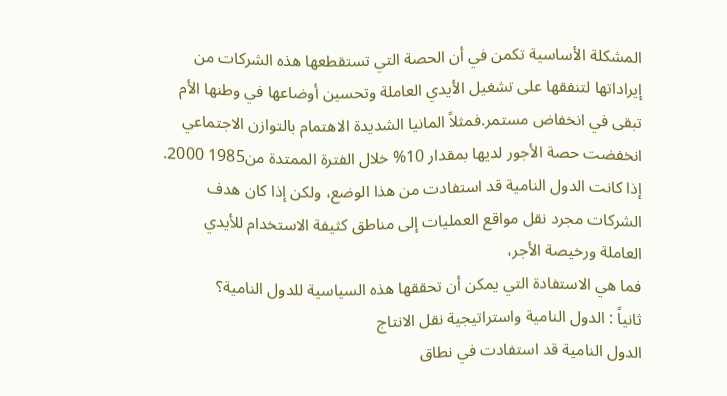المشكلة الأساسية تكمن في أن الحصة التي تستقطعها هذه الشركات من إيراداتها لتنفقها على تشغيل الأيدي العاملة وتحسين أوضاعها في وطنها الأم تبقى في انخفاض مستمر.فمثلاً المانيا الشديدة الاهتمام بالتوازن الاجتماعي انخفضت حصة الأجور لديها بمقدار 10% خلال الفترة الممتدة من1985 2000.
إذا كانت الدول النامية قد استفادت من هذا الوضع، ولكن إذا كان هدف الشركات مجرد نقل مواقع العمليات إلى مناطق كثيفة الاستخدام للأيدي العاملة ورخيصة الأجر،
فما هي الاستفادة التي يمكن أن تحققها هذه السياسية للدول النامية؟
ثانياً : الدول النامية واستراتيجية نقل الانتاج
الدول النامية قد استفادت في نطاق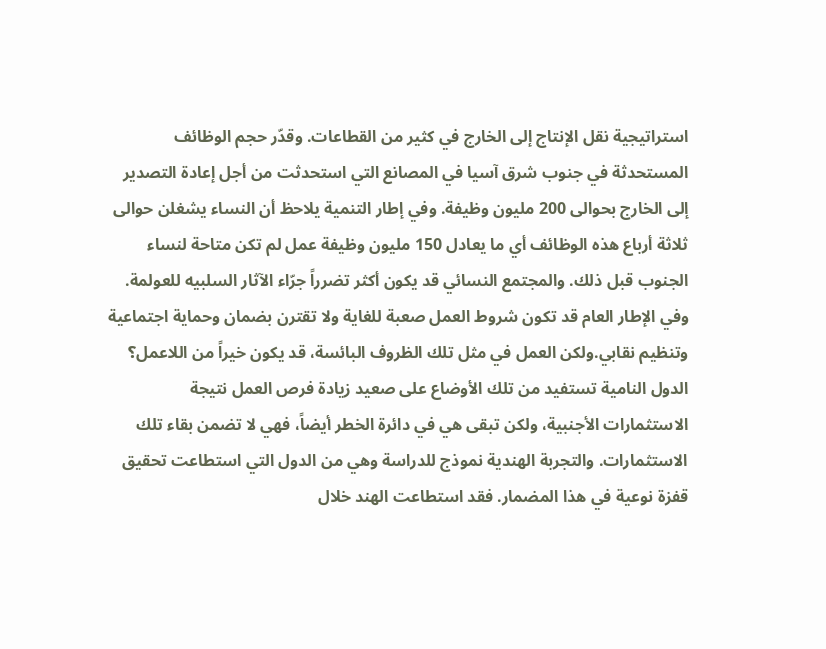استراتيجية نقل الإنتاج إلى الخارج في كثير من القطاعات. وقدّر حجم الوظائف المستحدثة في جنوب شرق آسيا في المصانع التي استحدثت من أجل إعادة التصدير إلى الخارج بحوالى 200 مليون وظيفة. وفي إطار التنمية يلاحظ أن النساء يشغلن حوالى ثلاثة أرباع هذه الوظائف أي ما يعادل 150 مليون وظيفة عمل لم تكن متاحة لنساء الجنوب قبل ذلك. والمجتمع النسائي قد يكون أكثر تضرراً جرّاء الآثار السلبيه للعولمة. وفي الإطار العام قد تكون شروط العمل صعبة للغاية ولا تقترن بضمان وحماية اجتماعية وتنظيم نقابي.ولكن العمل في مثل تلك الظروف البائسة، قد يكون خيراً من اللاعمل؟
الدول النامية تستفيد من تلك الأوضاع على صعيد زيادة فرص العمل نتيجة الاستثمارات الأجنبية، ولكن تبقى هي في دائرة الخطر أيضاً، فهي لا تضمن بقاء تلك الاستثمارات. والتجربة الهندية نموذج للدراسة وهي من الدول التي استطاعت تحقيق قفزة نوعية في هذا المضمار. فقد استطاعت الهند خلال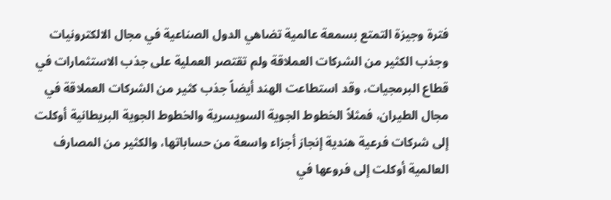فترة وجيزة التمتع بسمعة عالمية تضاهي الدول الصناعية في مجال الالكترونيات وجذب الكثير من الشركات العملاقة ولم تقتصر العملية على جذب الاستثمارات في قطاع البرمجيات، وقد استطاعت الهند أيضاً جذب كثير من الشركات العملاقة في مجال الطيران، فمثلاً الخطوط الجوية السويسرية والخطوط الجوية البريطانية أوكلت إلى شركات فرعية هندية إنجاز أجزاء واسعة من حساباتها، والكثير من المصارف العالمية أوكلت إلى فروعها في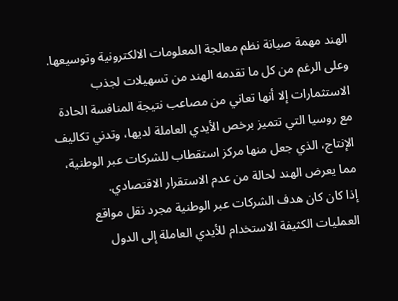الهند مهمة صيانة نظم معالجة المعلومات الالكترونية وتوسيعها.
وعلى الرغم من كل ما تقدمه الهند من تسهيلات لجذب الاستثمارات إلا أنها تعاني من مصاعب نتيجة المنافسة الحادة مع روسيا التي تتميز برخص الأيدي العاملة لديها، وتدني تكاليف الإنتاج، الذي جعل منها مركز استقطاب للشركات عبر الوطنية، مما يعرض الهند لحالة من عدم الاستقرار الاقتصادي.
إذا كان كان هدف الشركات عبر الوطنية مجرد نقل مواقع العمليات الكثيفة الاستخدام للأيدي العاملة إلى الدول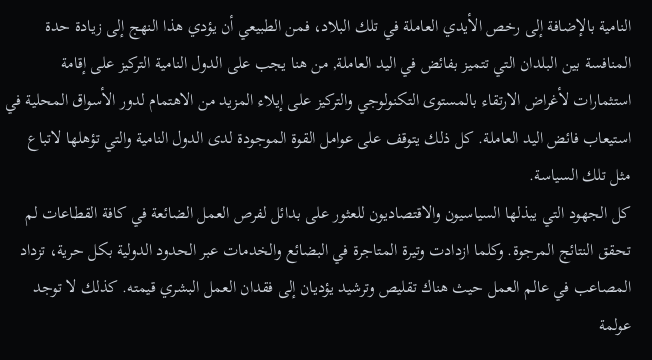النامية بالإضافة إلى رخص الأيدي العاملة في تلك البلاد، فمن الطبيعي أن يؤدي هذا النهج إلى زيادة حدة المنافسة بين البلدان التي تتميز بفائض في اليد العاملة, من هنا يجب على الدول النامية التركيز على إقامة استثمارات لأغراض الارتقاء بالمستوى التكنولوجي والتركيز على إيلاء المزيد من الاهتمام لدور الأسواق المحلية في استيعاب فائض اليد العاملة. كل ذلك يتوقف على عوامل القوة الموجودة لدى الدول النامية والتي تؤهلها لاتباع مثل تلك السياسة.
كل الجهود التي يبذلها السياسيون والاقتصاديون للعثور على بدائل لفرص العمل الضائعة في كافة القطاعات لم تحقق النتائج المرجوة. وكلما ازدادت وتيرة المتاجرة في البضائع والخدمات عبر الحدود الدولية بكل حرية، تزداد المصاعب في عالم العمل حيث هناك تقليص وترشيد يؤديان إلى فقدان العمل البشري قيمته. كذلك لا توجد عولمة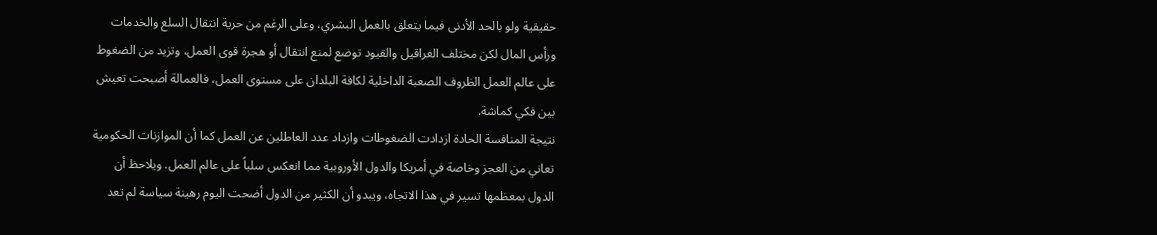حقيقية ولو بالحد الأدنى فيما يتعلق بالعمل البشري، وعلى الرغم من حرية انتقال السلع والخدمات ورأس المال لكن مختلف العراقيل والقيود توضع لمنع انتقال أو هجرة قوى العمل، وتزيد من الضغوط على عالم العمل الظروف الصعبة الداخلية لكافة البلدان على مستوى العمل، فالعمالة أصبحت تعيش بين فكي كماشة.
نتيجة المنافسة الحادة ازدادت الضغوطات وازداد عدد العاطلين عن العمل كما أن الموازنات الحكومية تعاني من العجز وخاصة في أمريكا والدول الأوروبية مما انعكس سلباً على عالم العمل. ويلاحظ أن الدول بمعظمها تسير في هذا الاتجاه، ويبدو أن الكثير من الدول أضحت اليوم رهينة سياسة لم تعد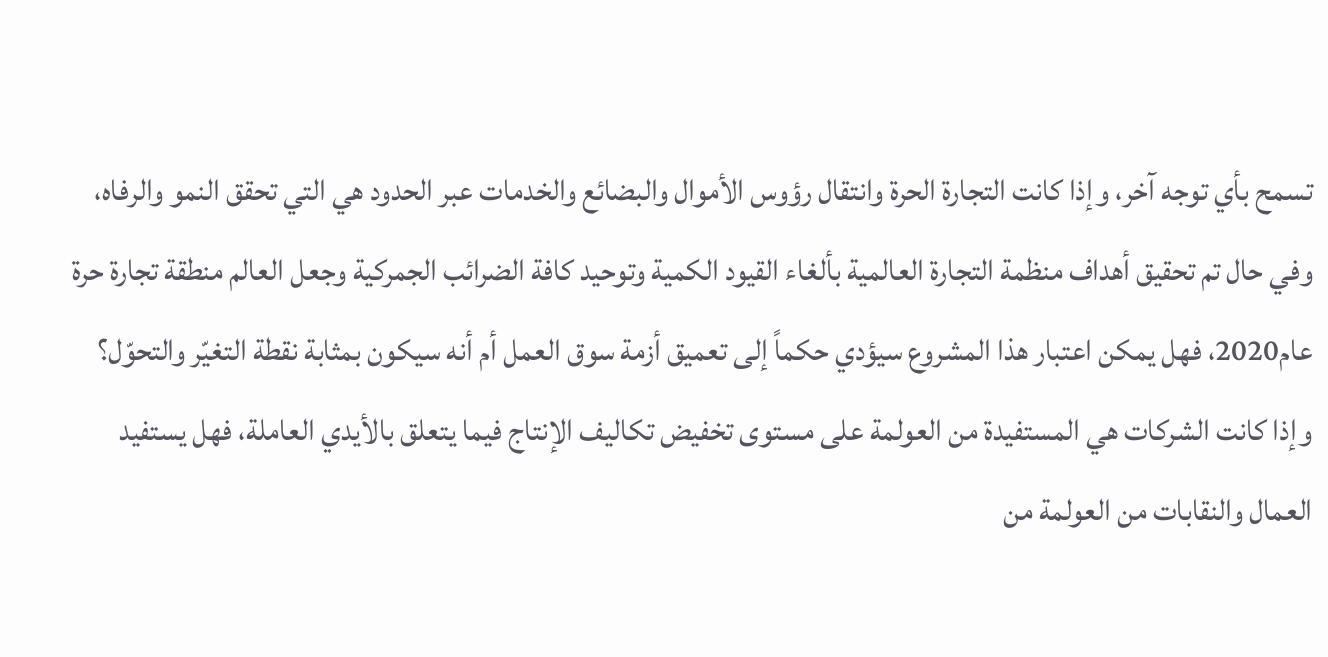تسمح بأي توجه آخر، وإذا كانت التجارة الحرة وانتقال رؤوس الأموال والبضائع والخدمات عبر الحدود هي التي تحقق النمو والرفاه، وفي حال تم تحقيق أهداف منظمة التجارة العالمية بألغاء القيود الكمية وتوحيد كافة الضرائب الجمركية وجعل العالم منطقة تجارة حرة عام2020، فهل يمكن اعتبار هذا المشروع سيؤدي حكماً إلى تعميق أزمة سوق العمل أم أنه سيكون بمثابة نقطة التغيّر والتحوّل؟ وإذا كانت الشركات هي المستفيدة من العولمة على مستوى تخفيض تكاليف الإنتاج فيما يتعلق بالأيدي العاملة، فهل يستفيد العمال والنقابات من العولمة من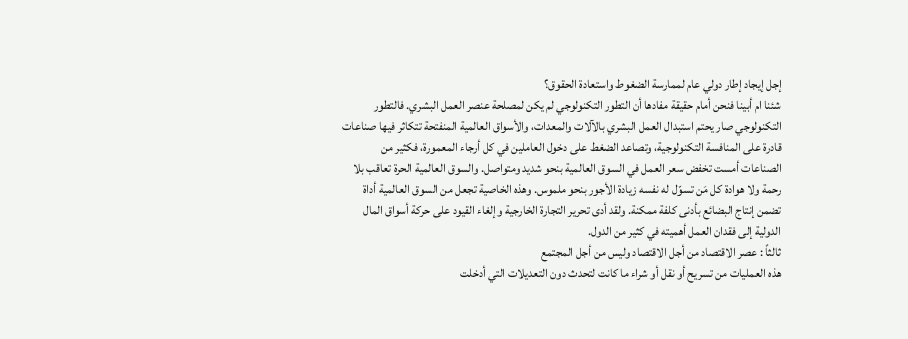إجل إيجاد إطار دولي عام لممارسة الضغوط واستعادة الحقوق؟
شئنا ام أبينا فنحن أمام حقيقة مفادها أن التطور التكنولوجي لم يكن لمصلحة عنصر العمل البشري. فالتطور التكنولوجي صار يحتم استبدال العمل البشري بالآلات والمعدات، والأسواق العالمية المنفتحة تتكاثر فيها صناعات قادرة على المنافسة التكنولوجية، وتصاعد الضغط على دخول العاملين في كل أرجاء المعمورة، فكثير من الصناعات أمست تخفض سعر العمل في السوق العالمية بنحو شديد ومتواصل. والسوق العالمية الحرة تعاقب بلا رحمة ولا هوادة كل مَن تسوّل له نفسه زيادة الأجور بنحو ملموس. وهذه الخاصية تجعل من السوق العالمية أداة تضمن إنتاج البضائع بأدنى كلفة ممكنة. ولقد أدى تحرير التجارة الخارجية وإلغاء القيود على حركة أسواق المال الدولية إلى فقدان العمل أهميته في كثير من الدول.
ثالثاً : عصر الاقتصاد من أجل الاقتصاد وليس من أجل المجتمع
هذه العمليات من تسريح أو نقل أو شراء ما كانت لتحدث دون التعديلات التي أدخلت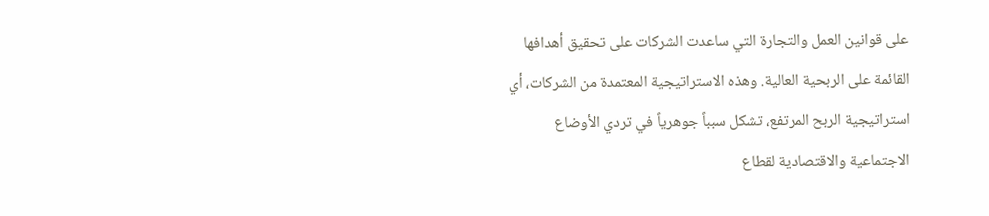على قوانين العمل والتجارة التي ساعدت الشركات على تحقيق أهدافها القائمة على الربحية العالية. وهذه الاستراتيجية المعتمدة من الشركات، أي استراتيجية الربح المرتفع، تشكل سبباً جوهرياً في تردي الأوضاع الاجتماعية والاقتصادية لقطاع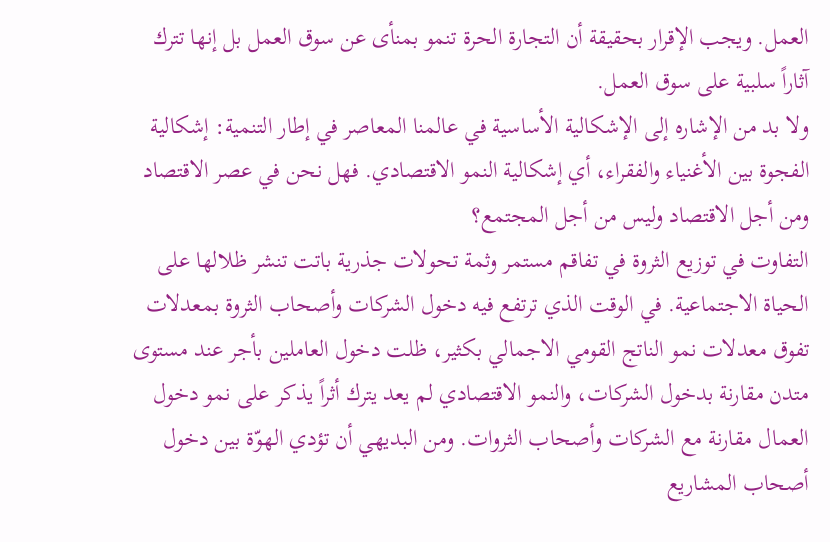العمل. ويجب الإقرار بحقيقة أن التجارة الحرة تنمو بمنأى عن سوق العمل بل إنها تترك آثاراً سلبية على سوق العمل.
ولا بد من الإشاره إلى الإشكالية الأساسية في عالمنا المعاصر في إطار التنمية: إشكالية الفجوة بين الأغنياء والفقراء، أي إشكالية النمو الاقتصادي. فهل نحن في عصر الاقتصاد ومن أجل الاقتصاد وليس من أجل المجتمع؟
التفاوت في توزيع الثروة في تفاقم مستمر وثمة تحولات جذرية باتت تنشر ظلالها على الحياة الاجتماعية. في الوقت الذي ترتفع فيه دخول الشركات وأصحاب الثروة بمعدلات تفوق معدلات نمو الناتج القومي الاجمالي بكثير، ظلت دخول العاملين بأجر عند مستوى متدن مقارنة بدخول الشركات، والنمو الاقتصادي لم يعد يترك أثراً يذكر على نمو دخول العمال مقارنة مع الشركات وأصحاب الثروات. ومن البديهي أن تؤدي الهوّة بين دخول أصحاب المشاريع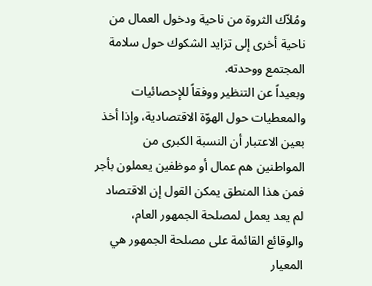ومُلاّك الثروة من ناحية ودخول العمال من ناحية أخرى إلى تزايد الشكوك حول سلامة المجتمع ووحدته.
وبعيداً عن التنظير ووفقاً للإحصائيات والمعطيات حول الهوّة الاقتصادية، وإذا أخذ بعين الاعتبار أن النسبة الكبرى من المواطنين هم عمال أو موظفين يعملون بأجر فمن هذا المنطق يمكن القول إن الاقتصاد لم يعد يعمل لمصلحة الجمهور العام، والوقائع القائمة على مصلحة الجمهور هي المعيار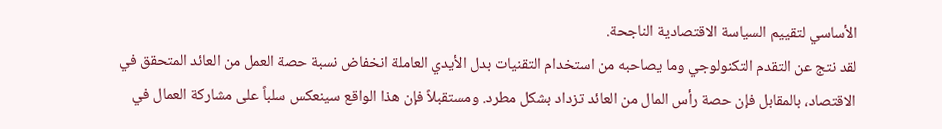الأساسي لتقييم السياسة الاقتصادية الناجحة.
لقد نتج عن التقدم التكنولوجي وما يصاحبه من استخدام التقنيات بدل الأيدي العاملة انخفاض نسبة حصة العمل من العائد المتحقق في الاقتصاد، بالمقابل فإن حصة رأس المال من العائد تزداد بشكل مطرد. ومستقبلاً فإن هذا الواقع سينعكس سلباً على مشاركة العمال في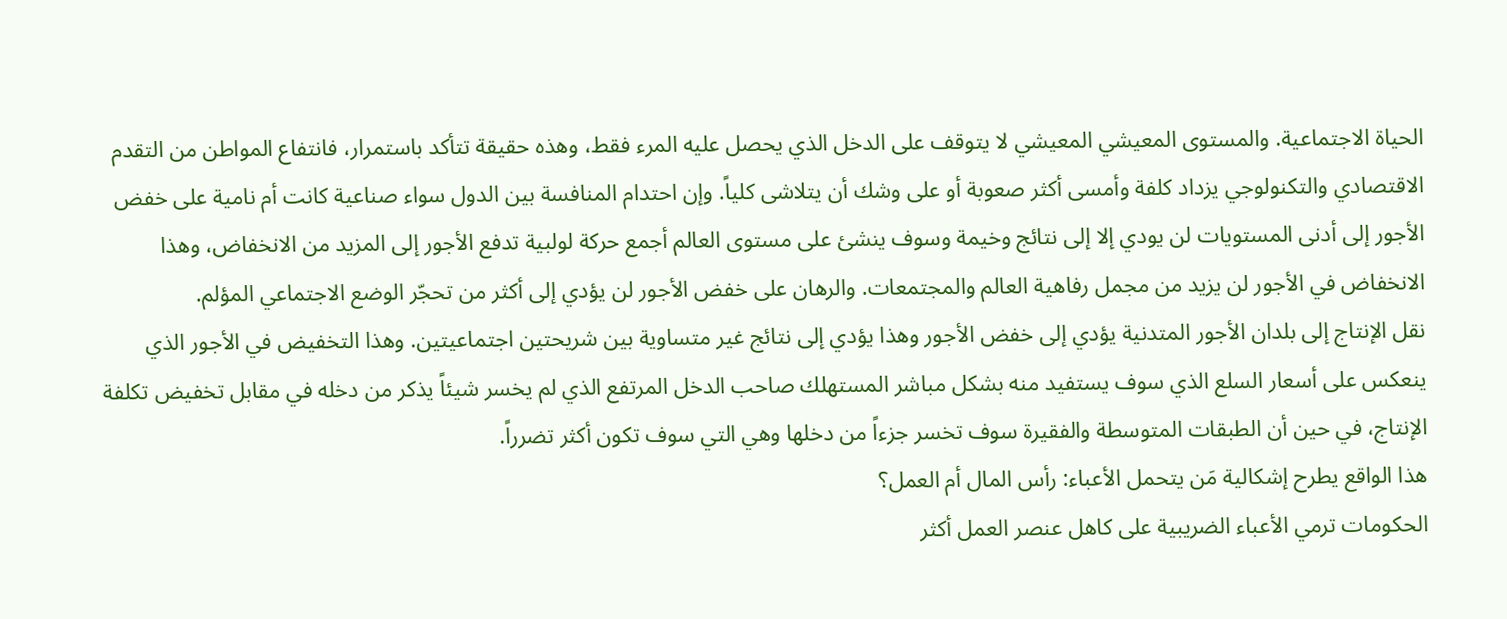الحياة الاجتماعية. والمستوى المعيشي المعيشي لا يتوقف على الدخل الذي يحصل عليه المرء فقط، وهذه حقيقة تتأكد باستمرار، فانتفاع المواطن من التقدم الاقتصادي والتكنولوجي يزداد كلفة وأمسى أكثر صعوبة أو على وشك أن يتلاشى كلياً. وإن احتدام المنافسة بين الدول سواء صناعية كانت أم نامية على خفض الأجور إلى أدنى المستويات لن يودي إلا إلى نتائج وخيمة وسوف ينشئ على مستوى العالم أجمع حركة لولبية تدفع الأجور إلى المزيد من الانخفاض، وهذا الانخفاض في الأجور لن يزيد من مجمل رفاهية العالم والمجتمعات. والرهان على خفض الأجور لن يؤدي إلى أكثر من تحجّر الوضع الاجتماعي المؤلم.
نقل الإنتاج إلى بلدان الأجور المتدنية يؤدي إلى خفض الأجور وهذا يؤدي إلى نتائج غير متساوية بين شريحتين اجتماعيتين. وهذا التخفيض في الأجور الذي ينعكس على أسعار السلع الذي سوف يستفيد منه بشكل مباشر المستهلك صاحب الدخل المرتفع الذي لم يخسر شيئاً يذكر من دخله في مقابل تخفيض تكلفة الإنتاج، في حين أن الطبقات المتوسطة والفقيرة سوف تخسر جزءاً من دخلها وهي التي سوف تكون أكثر تضرراً.
هذا الواقع يطرح إشكالية مَن يتحمل الأعباء: رأس المال أم العمل؟
الحكومات ترمي الأعباء الضريبية على كاهل عنصر العمل أكثر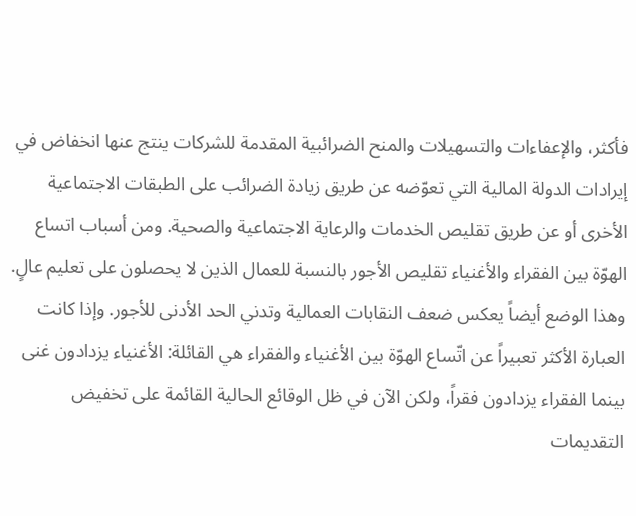فأكثر، والإعفاءات والتسهيلات والمنح الضرائبية المقدمة للشركات ينتج عنها انخفاض في إيرادات الدولة المالية التي تعوّضه عن طريق زيادة الضرائب على الطبقات الاجتماعية الأخرى أو عن طريق تقليص الخدمات والرعاية الاجتماعية والصحية. ومن أسباب اتساع الهوّة بين الفقراء والأغنياء تقليص الأجور بالنسبة للعمال الذين لا يحصلون على تعليم عالٍ.
وهذا الوضع أيضاً يعكس ضعف النقابات العمالية وتدني الحد الأدنى للأجور. وإذا كانت العبارة الأكثر تعبيراً عن اتّساع الهوّة بين الأغنياء والفقراء هي القائلة: الأغنياء يزدادون غنى بينما الفقراء يزدادون فقراً، ولكن الآن في ظل الوقائع الحالية القائمة على تخفيض التقديمات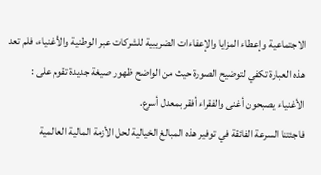الاجتماعية وإعطاء المزايا والإعفاءات الضريبية للشركات عبر الوطنية والأغنياء، فلم تعد هذه العبارة تكفي لتوضيح الصورة حيث من الواضح ظهور صيغة جديدة تقوم على :
الأغنياء يصبحون أغنى والفقراء أفقر بمعدل أسرع.
فاجئتنا السرعة الفائقة في توفير هذه المبالغ الخيالية لحل الأزمة المالية العالمية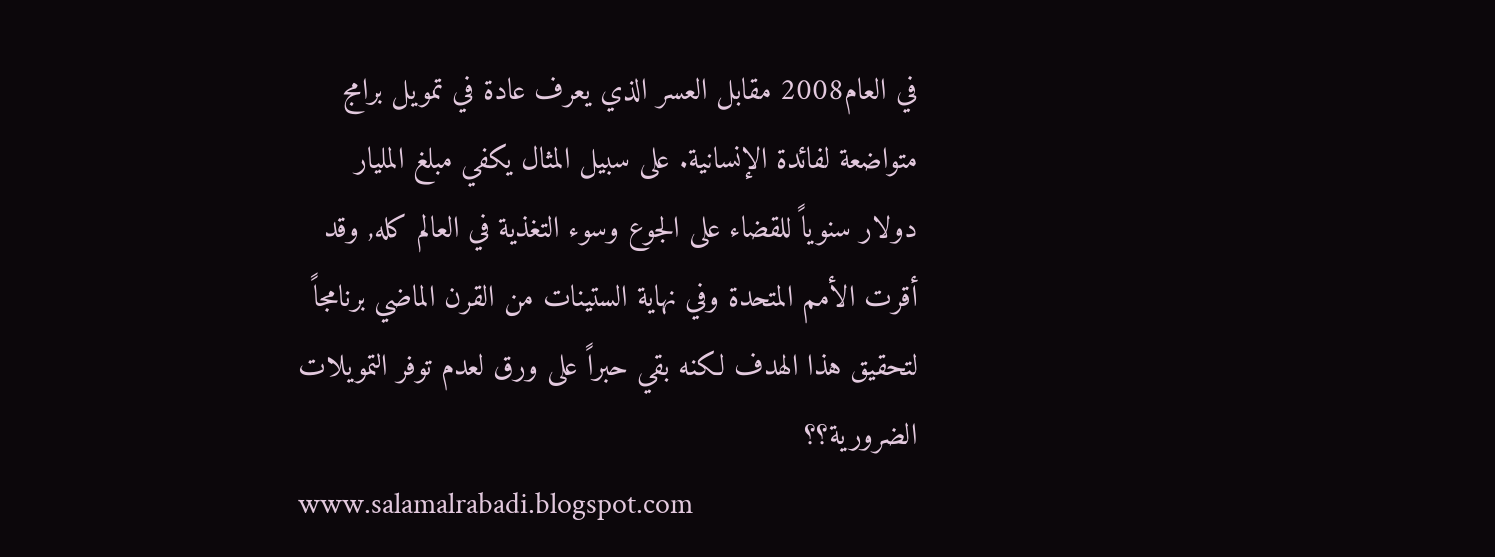في العام2008 مقابل العسر الذي يعرف عادة في تمويل برامج متواضعة لفائدة الإنسانية. على سبيل المثال يكفي مبلغ المليار دولار سنوياً للقضاء على الجوع وسوء التغذية في العالم كله, وقد أقرت الأمم المتحدة وفي نهاية الستينات من القرن الماضي برنامجاً لتحقيق هذا الهدف لكنه بقي حبراً على ورق لعدم توفر التمويلات الضرورية؟؟
www.salamalrabadi.blogspot.com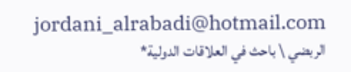jordani_alrabadi@hotmail.com
الربضي \ باحث في العلاقات الدولية*